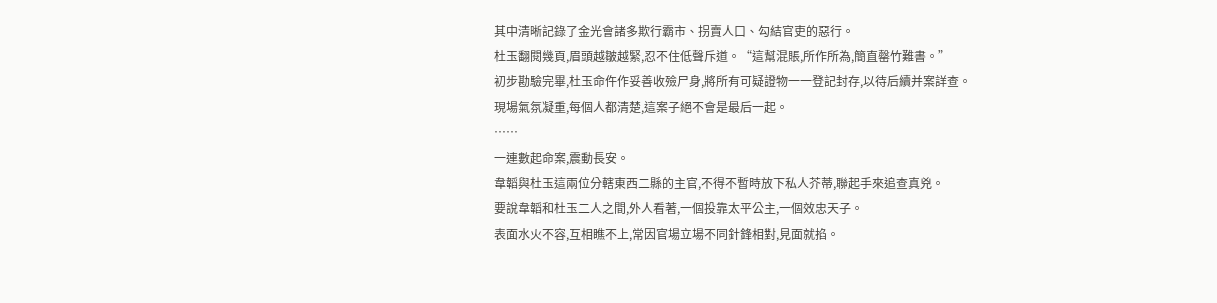其中清晰記錄了金光會諸多欺行霸市、拐賣人口、勾結官吏的惡行。
杜玉翻閱幾頁,眉頭越皺越緊,忍不住低聲斥道。“這幫混賬,所作所為,簡直罄竹難書。”
初步勘驗完畢,杜玉命仵作妥善收殮尸身,將所有可疑證物一一登記封存,以待后續并案詳查。
現場氣氛凝重,每個人都清楚,這案子絕不會是最后一起。
……
一連數起命案,震動長安。
韋韜與杜玉這兩位分轄東西二縣的主官,不得不暫時放下私人芥蒂,聯起手來追查真兇。
要說韋韜和杜玉二人之間,外人看著,一個投靠太平公主,一個效忠天子。
表面水火不容,互相瞧不上,常因官場立場不同針鋒相對,見面就掐。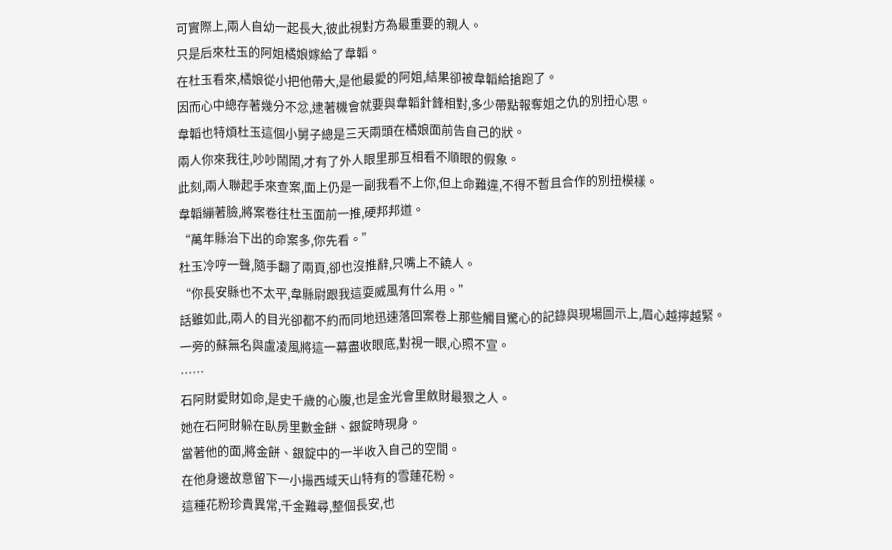可實際上,兩人自幼一起長大,彼此視對方為最重要的親人。
只是后來杜玉的阿姐橘娘嫁給了韋韜。
在杜玉看來,橘娘從小把他帶大,是他最愛的阿姐,結果卻被韋韜給搶跑了。
因而心中總存著幾分不忿,逮著機會就要與韋韜針鋒相對,多少帶點報奪姐之仇的別扭心思。
韋韜也特煩杜玉這個小舅子總是三天兩頭在橘娘面前告自己的狀。
兩人你來我往,吵吵鬧鬧,才有了外人眼里那互相看不順眼的假象。
此刻,兩人聯起手來查案,面上仍是一副我看不上你,但上命難違,不得不暫且合作的別扭模樣。
韋韜繃著臉,將案卷往杜玉面前一推,硬邦邦道。
“萬年縣治下出的命案多,你先看。”
杜玉冷哼一聲,隨手翻了兩頁,卻也沒推辭,只嘴上不饒人。
“你長安縣也不太平,韋縣尉跟我這耍威風有什么用。”
話雖如此,兩人的目光卻都不約而同地迅速落回案卷上那些觸目驚心的記錄與現場圖示上,眉心越擰越緊。
一旁的蘇無名與盧凌風將這一幕盡收眼底,對視一眼,心照不宣。
……
石阿財愛財如命,是史千歲的心腹,也是金光會里斂財最狠之人。
她在石阿財躲在臥房里數金餅、銀錠時現身。
當著他的面,將金餅、銀錠中的一半收入自己的空間。
在他身邊故意留下一小撮西域天山特有的雪蓮花粉。
這種花粉珍貴異常,千金難尋,整個長安,也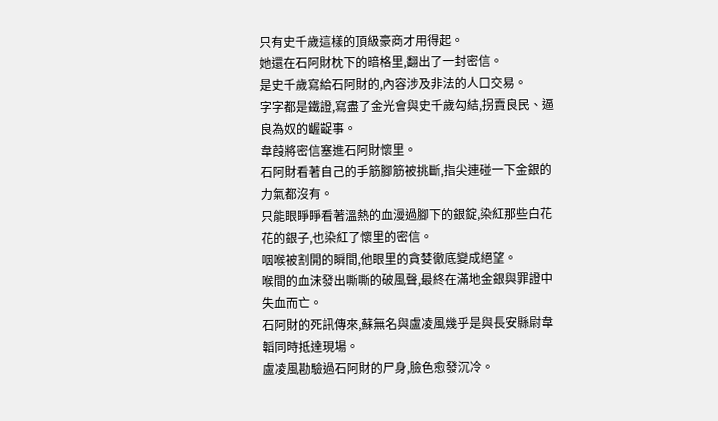只有史千歲這樣的頂級豪商才用得起。
她還在石阿財枕下的暗格里,翻出了一封密信。
是史千歲寫給石阿財的,內容涉及非法的人口交易。
字字都是鐵證,寫盡了金光會與史千歲勾結,拐賣良民、逼良為奴的齷齪事。
韋葭將密信塞進石阿財懷里。
石阿財看著自己的手筋腳筋被挑斷,指尖連碰一下金銀的力氣都沒有。
只能眼睜睜看著溫熱的血漫過腳下的銀錠,染紅那些白花花的銀子,也染紅了懷里的密信。
咽喉被割開的瞬間,他眼里的貪婪徹底變成絕望。
喉間的血沫發出嘶嘶的破風聲,最終在滿地金銀與罪證中失血而亡。
石阿財的死訊傳來,蘇無名與盧凌風幾乎是與長安縣尉韋韜同時抵達現場。
盧凌風勘驗過石阿財的尸身,臉色愈發沉冷。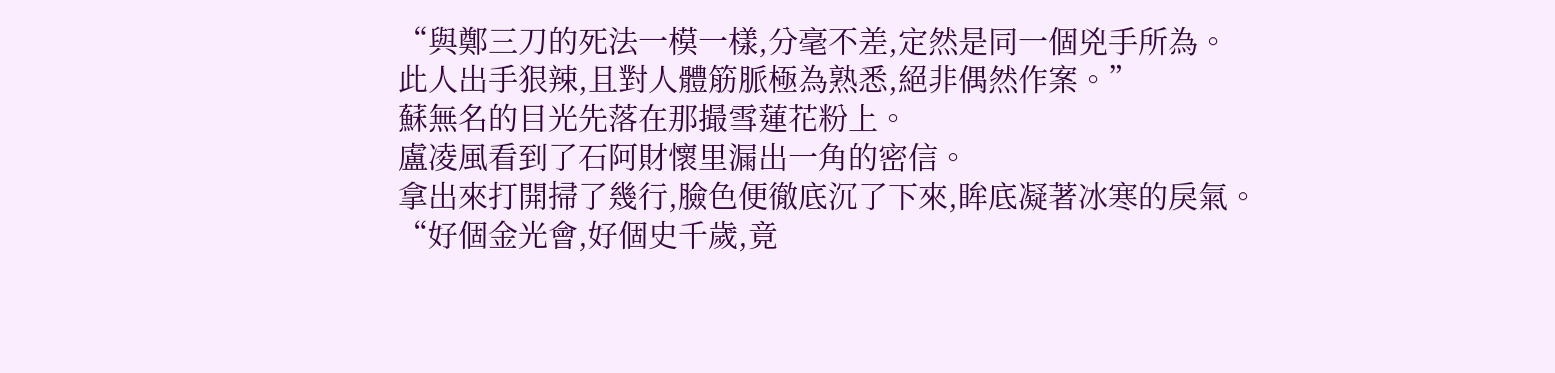“與鄭三刀的死法一模一樣,分毫不差,定然是同一個兇手所為。
此人出手狠辣,且對人體筋脈極為熟悉,絕非偶然作案。”
蘇無名的目光先落在那撮雪蓮花粉上。
盧凌風看到了石阿財懷里漏出一角的密信。
拿出來打開掃了幾行,臉色便徹底沉了下來,眸底凝著冰寒的戾氣。
“好個金光會,好個史千歲,竟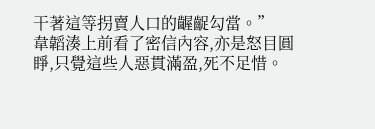干著這等拐賣人口的齷齪勾當。”
韋韜湊上前看了密信內容,亦是怒目圓睜,只覺這些人惡貫滿盈,死不足惜。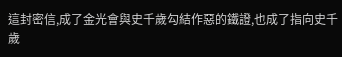這封密信,成了金光會與史千歲勾結作惡的鐵證,也成了指向史千歲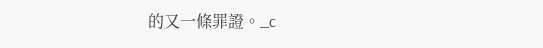的又一條罪證。_c